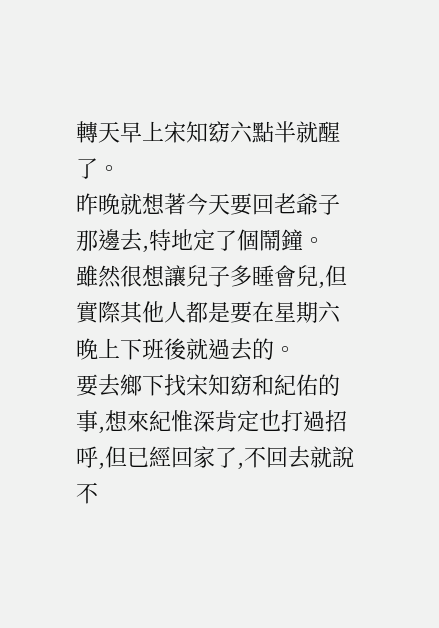轉天早上宋知窈六點半就醒了。
昨晚就想著今天要回老爺子那邊去,特地定了個鬧鐘。
雖然很想讓兒子多睡會兒,但實際其他人都是要在星期六晚上下班後就過去的。
要去鄉下找宋知窈和紀佑的事,想來紀惟深肯定也打過招呼,但已經回家了,不回去就說不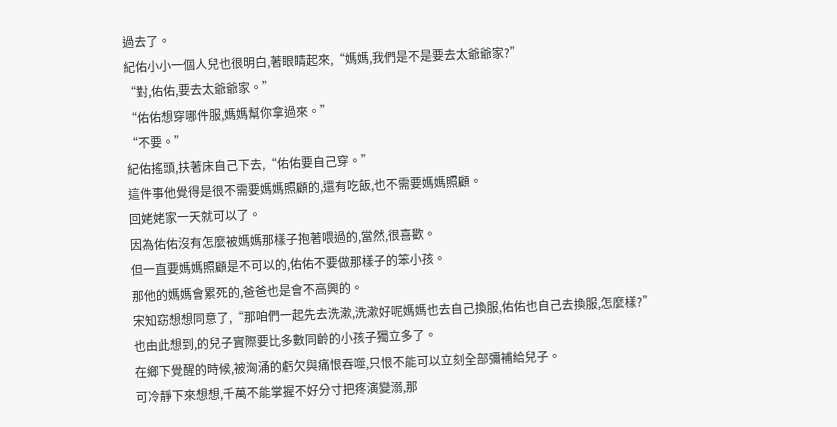過去了。
紀佑小小一個人兒也很明白,著眼睛起來,“媽媽,我們是不是要去太爺爺家?”
“對,佑佑,要去太爺爺家。”
“佑佑想穿哪件服,媽媽幫你拿過來。”
“不要。”
紀佑搖頭,扶著床自己下去,“佑佑要自己穿。”
這件事他覺得是很不需要媽媽照顧的,還有吃飯,也不需要媽媽照顧。
回姥姥家一天就可以了。
因為佑佑沒有怎麼被媽媽那樣子抱著喂過的,當然,很喜歡。
但一直要媽媽照顧是不可以的,佑佑不要做那樣子的笨小孩。
那他的媽媽會累死的,爸爸也是會不高興的。
宋知窈想想同意了,“那咱們一起先去洗漱,洗漱好呢媽媽也去自己換服,佑佑也自己去換服,怎麼樣?”
也由此想到,的兒子實際要比多數同齡的小孩子獨立多了。
在鄉下覺醒的時候,被洶涌的虧欠與痛恨吞噬,只恨不能可以立刻全部彌補給兒子。
可冷靜下來想想,千萬不能掌握不好分寸把疼演變溺,那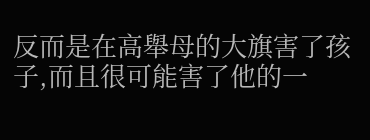反而是在高舉母的大旗害了孩子,而且很可能害了他的一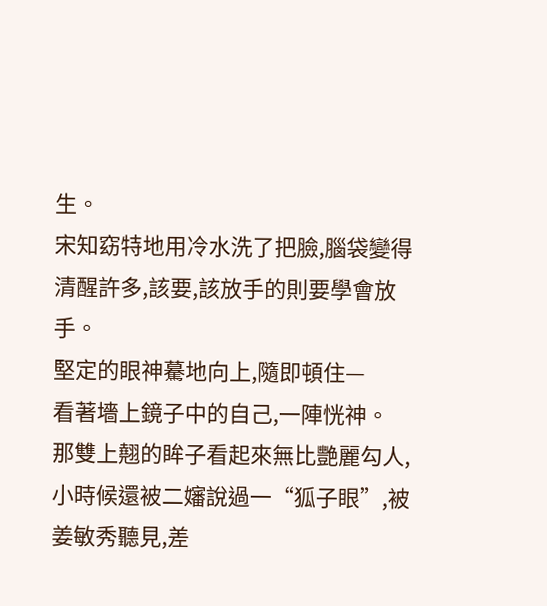生。
宋知窈特地用冷水洗了把臉,腦袋變得清醒許多,該要,該放手的則要學會放手。
堅定的眼神驀地向上,隨即頓住—
看著墻上鏡子中的自己,一陣恍神。
那雙上翹的眸子看起來無比艷麗勾人,小時候還被二嬸說過一“狐子眼”,被姜敏秀聽見,差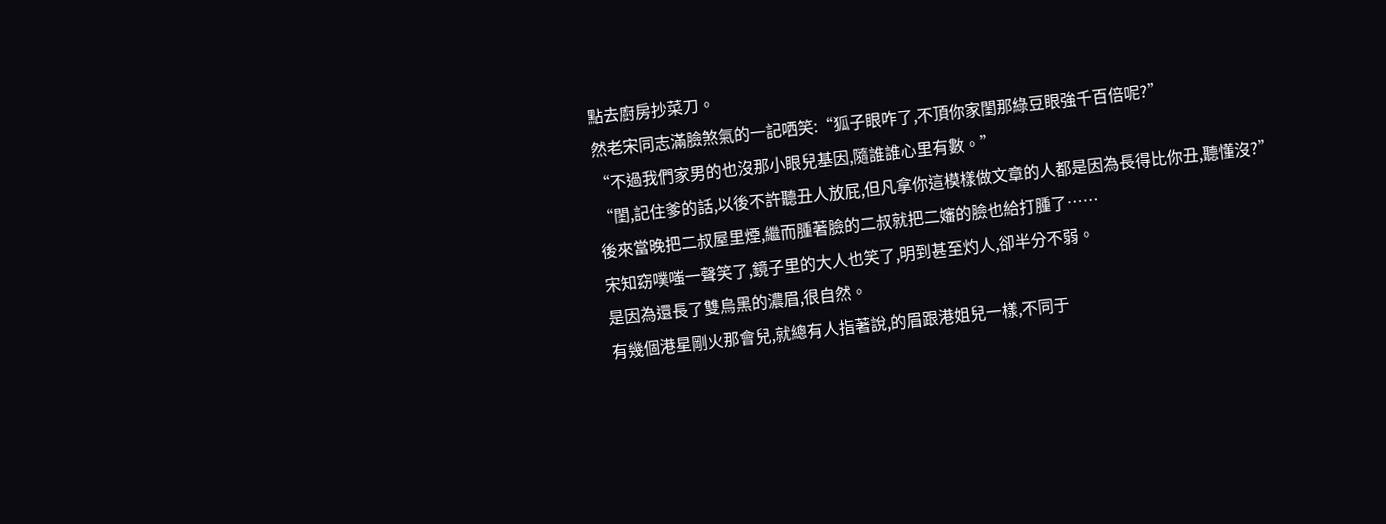點去廚房抄菜刀。
然老宋同志滿臉煞氣的一記哂笑:“狐子眼咋了,不頂你家閨那綠豆眼強千百倍呢?”
“不過我們家男的也沒那小眼兒基因,隨誰誰心里有數。”
“閨,記住爹的話,以後不許聽丑人放屁,但凡拿你這模樣做文章的人都是因為長得比你丑,聽懂沒?”
後來當晚把二叔屋里煙,繼而腫著臉的二叔就把二嬸的臉也給打腫了……
宋知窈噗嗤一聲笑了,鏡子里的大人也笑了,明到甚至灼人,卻半分不弱。
是因為還長了雙烏黑的濃眉,很自然。
有幾個港星剛火那會兒,就總有人指著說,的眉跟港姐兒一樣,不同于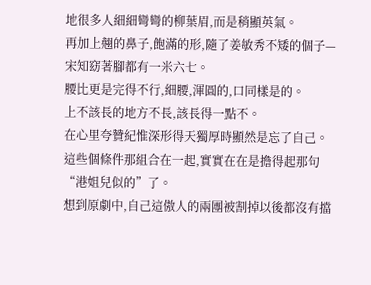地很多人細細彎彎的柳葉眉,而是稍顯英氣。
再加上翹的鼻子,飽滿的形,隨了姜敏秀不矮的個子—宋知窈著腳都有一米六七。
腰比更是完得不行,細腰,渾圓的,口同樣是的。
上不該長的地方不長,該長得一點不。
在心里夸贊紀惟深形得天獨厚時顯然是忘了自己。
這些個條件那組合在一起,實實在在是擔得起那句“港姐兒似的”了。
想到原劇中,自己這傲人的兩團被割掉以後都沒有擋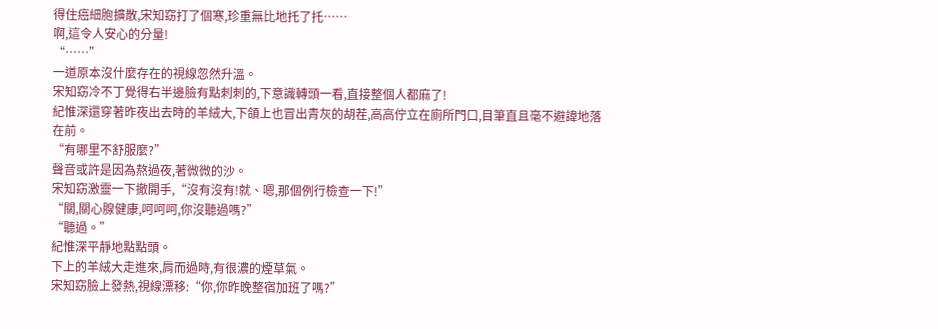得住癌細胞擴散,宋知窈打了個寒,珍重無比地托了托……
啊,這令人安心的分量!
“……”
一道原本沒什麼存在的視線忽然升溫。
宋知窈冷不丁覺得右半邊臉有點刺刺的,下意識轉頭一看,直接整個人都麻了!
紀惟深還穿著昨夜出去時的羊絨大,下頜上也冒出青灰的胡茬,高高佇立在廁所門口,目筆直且毫不避諱地落在前。
“有哪里不舒服麼?”
聲音或許是因為熬過夜,著微微的沙。
宋知窈激靈一下撤開手,“沒有沒有!就、嗯,那個例行檢查一下!”
“關,關心腺健康,呵呵呵,你沒聽過嗎?”
“聽過。”
紀惟深平靜地點點頭。
下上的羊絨大走進來,肩而過時,有很濃的煙草氣。
宋知窈臉上發熱,視線漂移:“你,你昨晚整宿加班了嗎?”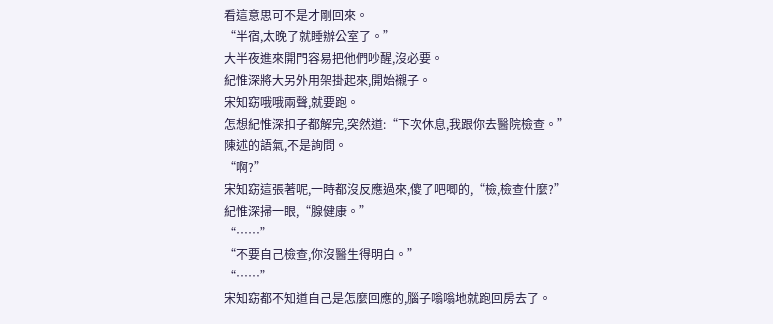看這意思可不是才剛回來。
“半宿,太晚了就睡辦公室了。”
大半夜進來開門容易把他們吵醒,沒必要。
紀惟深將大另外用架掛起來,開始襯子。
宋知窈哦哦兩聲,就要跑。
怎想紀惟深扣子都解完,突然道:“下次休息,我跟你去醫院檢查。”
陳述的語氣,不是詢問。
“啊?”
宋知窈這張著呢,一時都沒反應過來,傻了吧唧的,“檢,檢查什麼?”
紀惟深掃一眼,“腺健康。”
“……”
“不要自己檢查,你沒醫生得明白。”
“……”
宋知窈都不知道自己是怎麼回應的,腦子嗡嗡地就跑回房去了。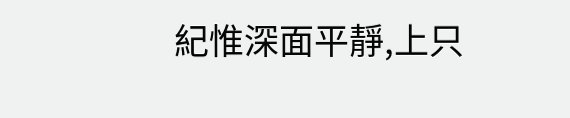紀惟深面平靜,上只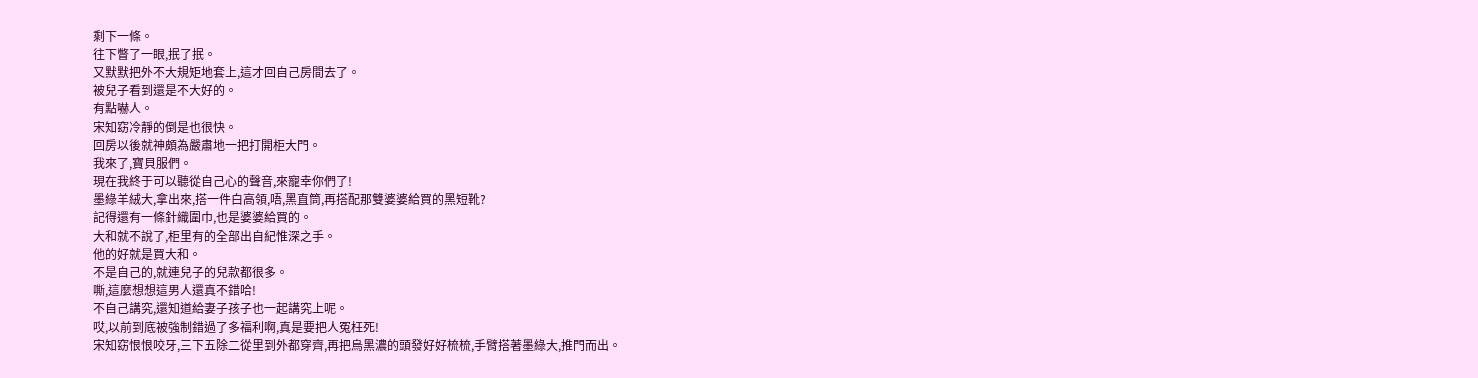剩下一條。
往下瞥了一眼,抿了抿。
又默默把外不大規矩地套上,這才回自己房間去了。
被兒子看到還是不大好的。
有點嚇人。
宋知窈冷靜的倒是也很快。
回房以後就神頗為嚴肅地一把打開柜大門。
我來了,寶貝服們。
現在我終于可以聽從自己心的聲音,來寵幸你們了!
墨綠羊絨大,拿出來,搭一件白高領,唔,黑直筒,再搭配那雙婆婆給買的黑短靴?
記得還有一條針織圍巾,也是婆婆給買的。
大和就不說了,柜里有的全部出自紀惟深之手。
他的好就是買大和。
不是自己的,就連兒子的兒款都很多。
嘶,這麼想想這男人還真不錯哈!
不自己講究,還知道給妻子孩子也一起講究上呢。
哎,以前到底被強制錯過了多福利啊,真是要把人冤枉死!
宋知窈恨恨咬牙,三下五除二從里到外都穿齊,再把烏黑濃的頭發好好梳梳,手臂搭著墨綠大,推門而出。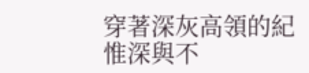穿著深灰高領的紀惟深與不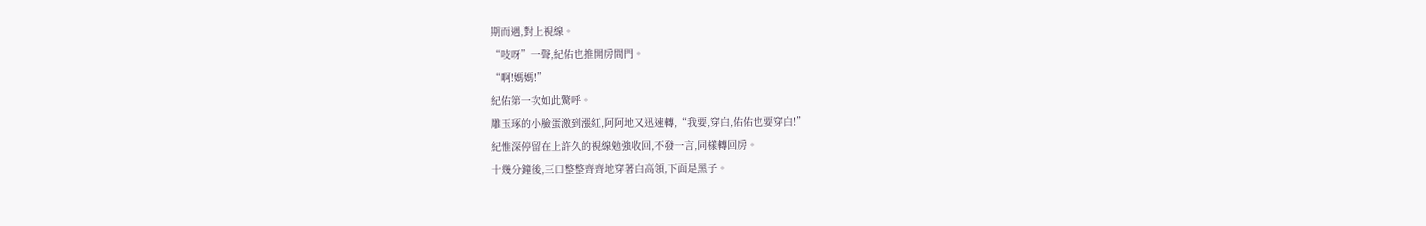期而遇,對上視線。
“吱呀”一聲,紀佑也推開房間門。
“啊!媽媽!”
紀佑第一次如此驚呼。
雕玉琢的小臉蛋激到漲紅,阿阿地又迅速轉,“我要,穿白,佑佑也要穿白!”
紀惟深停留在上許久的視線勉強收回,不發一言,同樣轉回房。
十幾分鐘後,三口整整齊齊地穿著白高領,下面是黑子。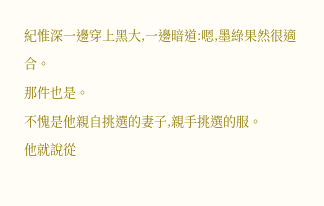紀惟深一邊穿上黑大,一邊暗道:嗯,墨綠果然很適合。
那件也是。
不愧是他親自挑選的妻子,親手挑選的服。
他就說從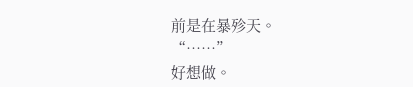前是在暴殄天。
“……”
好想做。